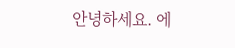안녕하세요. 에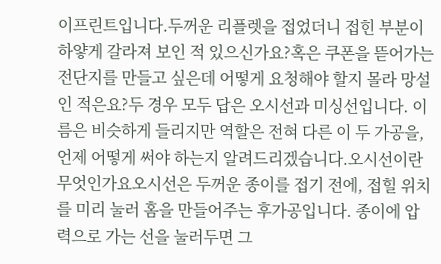이프린트입니다.두꺼운 리플렛을 접었더니 접힌 부분이 하얗게 갈라져 보인 적 있으신가요?혹은 쿠폰을 뜯어가는 전단지를 만들고 싶은데 어떻게 요청해야 할지 몰라 망설인 적은요?두 경우 모두 답은 오시선과 미싱선입니다. 이름은 비슷하게 들리지만 역할은 전혀 다른 이 두 가공을, 언제 어떻게 써야 하는지 알려드리겠습니다.오시선이란 무엇인가요오시선은 두꺼운 종이를 접기 전에, 접힐 위치를 미리 눌러 홈을 만들어주는 후가공입니다. 종이에 압력으로 가는 선을 눌러두면 그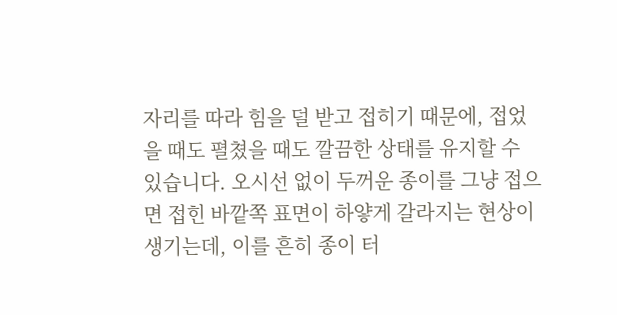자리를 따라 힘을 덜 받고 접히기 때문에, 접었을 때도 펼쳤을 때도 깔끔한 상태를 유지할 수 있습니다. 오시선 없이 두꺼운 종이를 그냥 접으면 접힌 바깥쪽 표면이 하얗게 갈라지는 현상이 생기는데, 이를 흔히 종이 터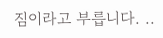짐이라고 부릅니다. ..